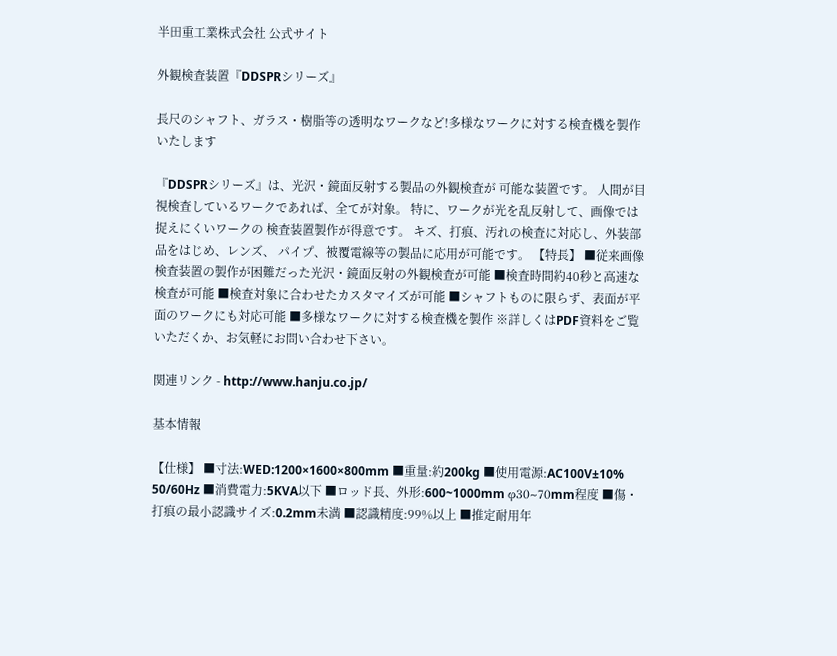半田重工業株式会社 公式サイト

外観検査装置『DDSPRシリーズ』

長尺のシャフト、ガラス・樹脂等の透明なワークなど!多様なワークに対する検査機を製作いたします

『DDSPRシリーズ』は、光沢・鏡面反射する製品の外観検査が 可能な装置です。 人間が目視検査しているワークであれば、全てが対象。 特に、ワークが光を乱反射して、画像では捉えにくいワークの 検査装置製作が得意です。 キズ、打痕、汚れの検査に対応し、外装部品をはじめ、レンズ、 パイプ、被覆電線等の製品に応用が可能です。 【特長】 ■従来画像検査装置の製作が困難だった光沢・鏡面反射の外観検査が可能 ■検査時間約40秒と高速な検査が可能 ■検査対象に合わせたカスタマイズが可能 ■シャフトものに限らず、表面が平面のワークにも対応可能 ■多様なワークに対する検査機を製作 ※詳しくはPDF資料をご覧いただくか、お気軽にお問い合わせ下さい。

関連リンク - http://www.hanju.co.jp/

基本情報

【仕様】 ■寸法:WED:1200×1600×800mm ■重量:約200kg ■使用電源:AC100V±10% 50/60Hz ■消費電力:5KVA以下 ■ロッド長、外形:600~1000mm φ30~70mm程度 ■傷・打痕の最小認識サイズ:0.2mm未満 ■認識精度:99%以上 ■推定耐用年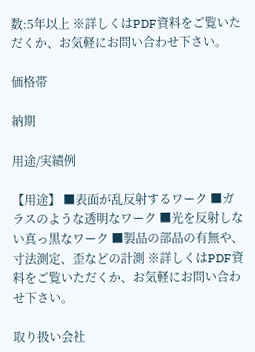数:5年以上 ※詳しくはPDF資料をご覧いただくか、お気軽にお問い合わせ下さい。

価格帯

納期

用途/実績例

【用途】 ■表面が乱反射するワーク ■ガラスのような透明なワーク ■光を反射しない真っ黒なワーク ■製品の部品の有無や、寸法測定、歪などの計測 ※詳しくはPDF資料をご覧いただくか、お気軽にお問い合わせ下さい。

取り扱い会社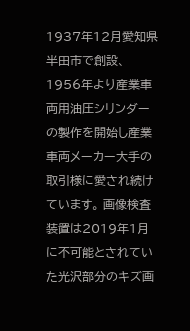1937年12月愛知県半田市で創設、1956年より産業車両用油圧シリンダーの製作を開始し産業車両メーカー大手の取引様に愛され続けています。 画像検査装置は2019年1月に不可能とされていた光沢部分のキズ画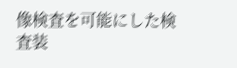像検査を可能にした検査装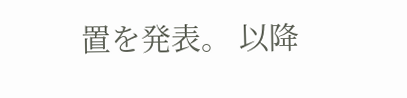置を発表。 以降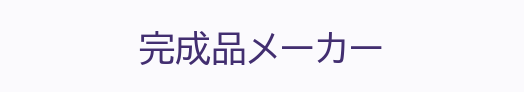完成品メーカー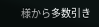様から多数引き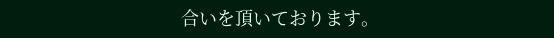合いを頂いております。